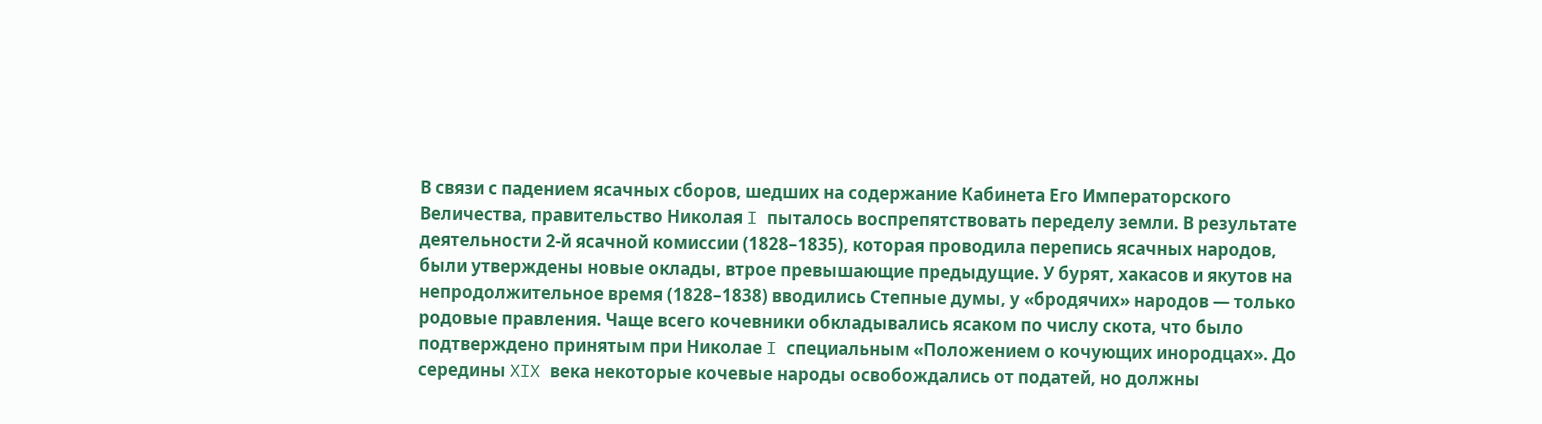В связи с падением ясачных сборов, шедших на содержание Кабинета Его Императорского Величества, правительство Николая I пыталось воспрепятствовать переделу земли. В результате деятельности 2-й ясачной комиссии (1828–1835), которая проводила перепись ясачных народов, были утверждены новые оклады, втрое превышающие предыдущие. У бурят, хакасов и якутов на непродолжительное время (1828–1838) вводились Степные думы, у «бродячих» народов — только родовые правления. Чаще всего кочевники обкладывались ясаком по числу скота, что было подтверждено принятым при Николае I специальным «Положением о кочующих инородцах». До середины XIX века некоторые кочевые народы освобождались от податей, но должны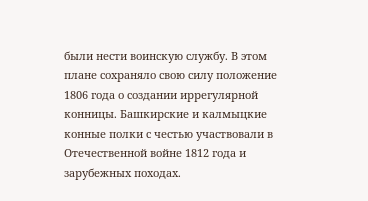были нести воинскую службу. В этом плане сохраняло свою силу положение 1806 года о создании иррегулярной конницы. Башкирские и калмыцкие конные полки с честью участвовали в Отечественной войне 1812 года и зарубежных походах.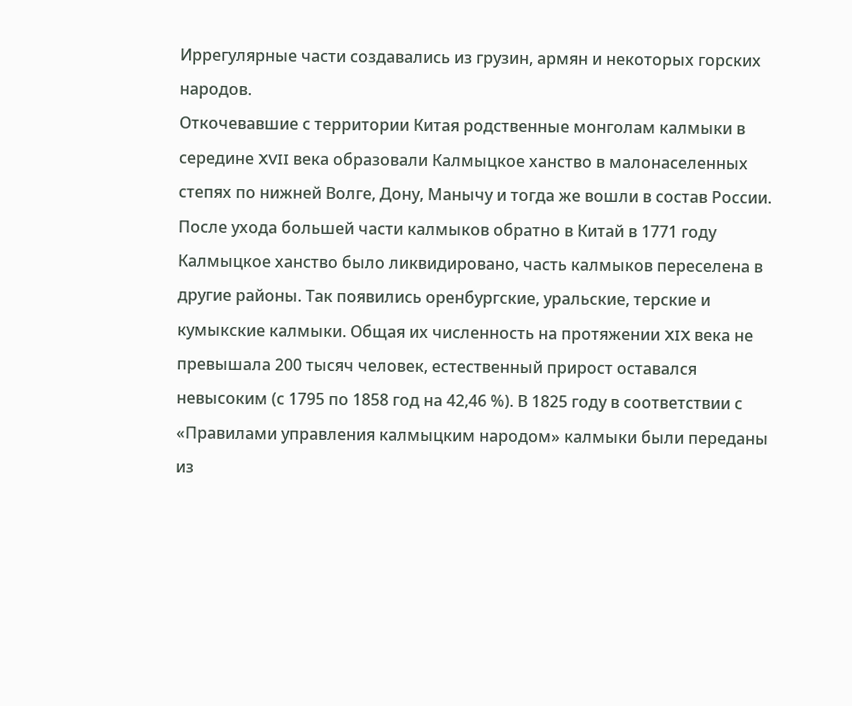Иррегулярные части создавались из грузин, армян и некоторых горских народов.
Откочевавшие с территории Китая родственные монголам калмыки в середине XVII века образовали Калмыцкое ханство в малонаселенных степях по нижней Волге, Дону, Манычу и тогда же вошли в состав России. После ухода большей части калмыков обратно в Китай в 1771 году Калмыцкое ханство было ликвидировано, часть калмыков переселена в другие районы. Так появились оренбургские, уральские, терские и кумыкские калмыки. Общая их численность на протяжении XIX века не превышала 200 тысяч человек, естественный прирост оставался невысоким (с 1795 по 1858 год на 42,46 %). В 1825 году в соответствии с «Правилами управления калмыцким народом» калмыки были переданы из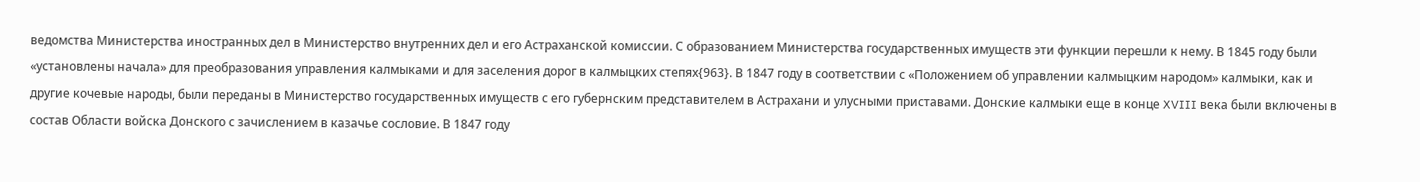ведомства Министерства иностранных дел в Министерство внутренних дел и его Астраханской комиссии. С образованием Министерства государственных имуществ эти функции перешли к нему. В 1845 году были «установлены начала» для преобразования управления калмыками и для заселения дорог в калмыцких степях{963}. В 1847 году в соответствии с «Положением об управлении калмыцким народом» калмыки, как и другие кочевые народы, были переданы в Министерство государственных имуществ с его губернским представителем в Астрахани и улусными приставами. Донские калмыки еще в конце XVIII века были включены в состав Области войска Донского с зачислением в казачье сословие. В 1847 году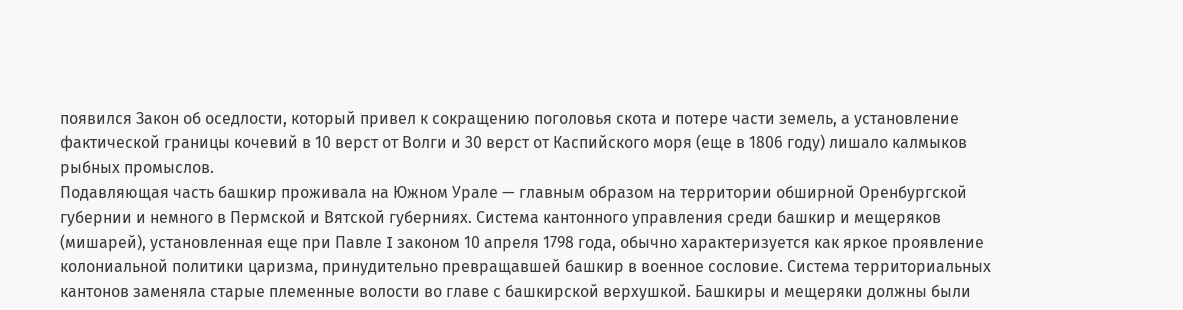появился Закон об оседлости, который привел к сокращению поголовья скота и потере части земель, а установление фактической границы кочевий в 10 верст от Волги и 30 верст от Каспийского моря (еще в 1806 году) лишало калмыков рыбных промыслов.
Подавляющая часть башкир проживала на Южном Урале — главным образом на территории обширной Оренбургской губернии и немного в Пермской и Вятской губерниях. Система кантонного управления среди башкир и мещеряков (мишарей), установленная еще при Павле I законом 10 апреля 1798 года, обычно характеризуется как яркое проявление колониальной политики царизма, принудительно превращавшей башкир в военное сословие. Система территориальных кантонов заменяла старые племенные волости во главе с башкирской верхушкой. Башкиры и мещеряки должны были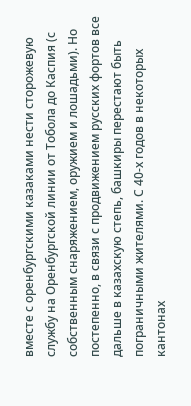вместе с оренбургскими казаками нести сторожевую службу на Оренбургской линии от Тобола до Каспия (с собственным снаряжением, оружием и лошадьми). Но постепенно, в связи с продвижением русских фортов все дальше в казахскую степь, башкиры перестают быть пограничными жителями. С 40-х годов в некоторых кантонах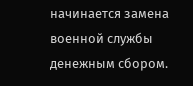начинается замена военной службы денежным сбором.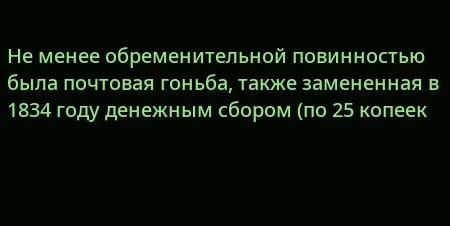Не менее обременительной повинностью была почтовая гоньба, также замененная в 1834 году денежным сбором (по 25 копеек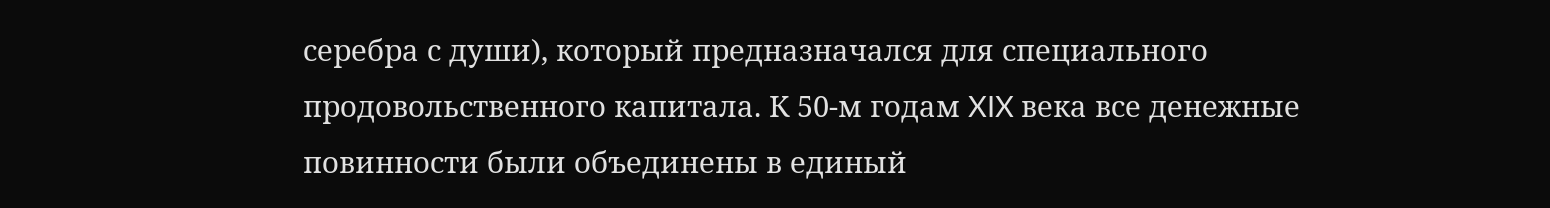серебра с души), который предназначался для специального продовольственного капитала. К 50-м годам XIX века все денежные повинности были объединены в единый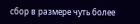сбор в размере чуть более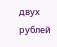двух рублей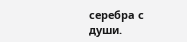серебра с души.